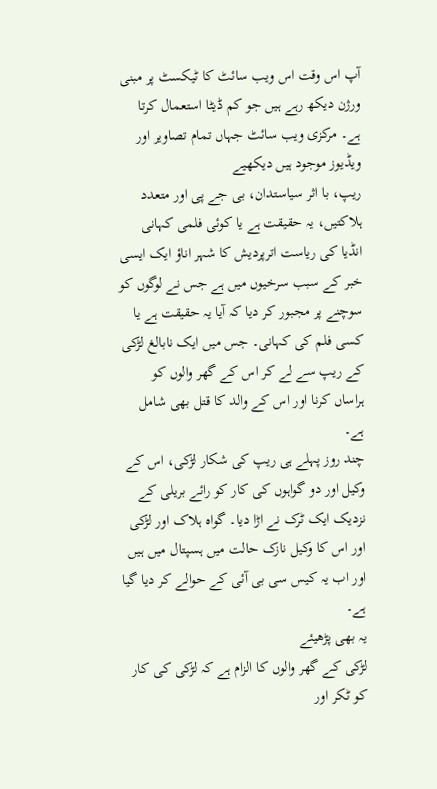آپ اس وقت اس ویب سائٹ کا ٹیکسٹ پر مبنی ورژن دیکھ رہے ہیں جو کم ڈیٹا استعمال کرتا ہے۔ مرکزی ویب سائٹ جہاں تمام تصاویر اور ویڈیوز موجود ہیں دیکھیے
ریپ، با اثر سیاستدان، بی جے پی اور متعدد ہلاکتیں، یہ حقیقت ہے یا کوئی فلمی کہانی
انڈیا کی ریاست اترپردیش کا شہر اناؤ ایک ایسی خبر کے سبب سرخیوں میں ہے جس نے لوگوں کو سوچنے پر مجبور کر دیا کہ آیا یہ حقیقت ہے یا کسی فلم کی کہانی۔ جس میں ایک نابالغ لڑکی کے ریپ سے لے کر اس کے گھر والوں کو ہراساں کرنا اور اس کے والد کا قتل بھی شامل ہے۔
چند روز پہلے ہی ریپ کی شکار لڑکی، اس کے وکیل اور دو گواہوں کی کار کو رائے بریلی کے نزدیک ایک ٹرک نے اڑا دیا۔ گواہ ہلاک اور لڑکی اور اس کا وکیل نازک حالت میں ہسپتال میں ہیں اور اب یہ کیس سی بی آئی کے حوالے کر دیا گیا ہے۔
یہ بھی پڑھیئے
لڑکی کے گھر والوں کا الزام ہے کہ لڑکی کی کار کو ٹکر اور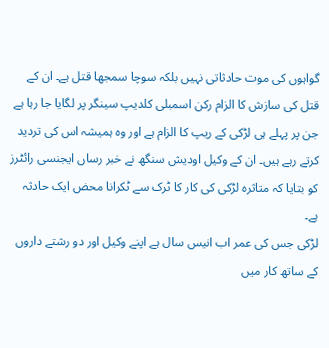گواہوں کی موت حادثاتی نہیں بلکہ سوچا سمجھا قتل ہے۔ ان کے قتل کی سازش کا الزام رکن اسمبلی کلدیپ سینگر پر لگایا جا رہا ہے جن پر پہلے ہی لڑکی کے ریپ کا الزام ہے اور وہ ہمیشہ اس کی تردید کرتے رہے ہیں۔ ان کے وکیل اودیش سنگھ نے خبر رساں ایجنسی رائٹرز کو بتایا کہ متاثرہ لڑکی کی کار کا ٹرک سے ٹکرانا محض ایک حادثہ ہے۔
لڑکی جس کی عمر اب انیس سال ہے اپنے وکیل اور دو رشتے داروں کے ساتھ کار میں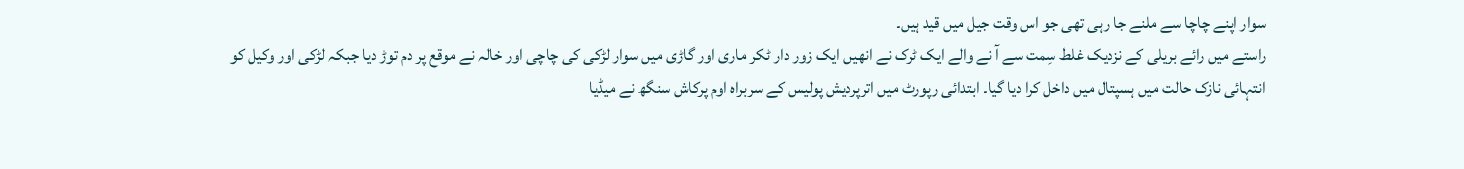سوار اپنے چاچا سے ملنے جا رہی تھی جو اس وقت جیل میں قید ہیں۔
راستے میں رائے بریلی کے نزدیک غلط سِمت سے آ نے والے ایک ٹرک نے انھیں ایک زور دار ٹکر ماری اور گاڑی میں سوار لڑکی کی چاچی اور خالہ نے موقع پر دم توڑ دیا جبکہ لڑکی اور وکیل کو انتہائی نازک حالت میں ہسپتال میں داخل کرا دیا گیا۔ ابتدائی رپورٹ میں اترپردیش پولیس کے سربراہ اوم پرکاش سنگھ نے میڈیا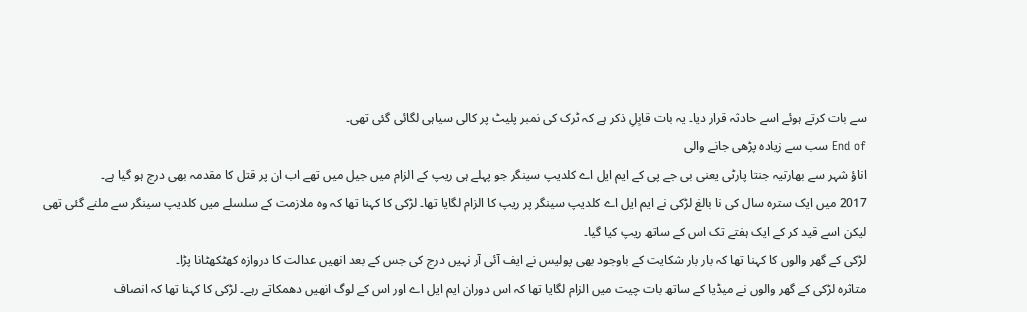سے بات کرتے ہوئے اسے حادثہ قرار دیا۔ یہ بات قابِلِ ذکر ہے کہ ٹرک کی نمبر پلیٹ پر کالی سیاہی لگائی گئی تھی۔
End of سب سے زیادہ پڑھی جانے والی
اناؤ شہر سے بھارتیہ جنتا پارٹی یعنی بی جے پی کے ایم ایل اے کلدیپ سینگر جو پہلے ہی ریپ کے الزام میں جیل میں تھے اب ان پر قتل کا مقدمہ بھی درج ہو گیا ہے۔
2017 میں ایک سترہ سال کی نا بالغ لڑکی نے ایم ایل اے کلدیپ سینگر پر ریپ کا الزام لگایا تھا۔ لڑکی کا کہنا تھا کہ وہ ملازمت کے سلسلے میں کلدیپ سینگر سے ملنے گئی تھی لیکن اسے قید کر کے ایک ہفتے تک اس کے ساتھ ریپ کیا گیا۔
لڑکی کے گھر والوں کا کہنا تھا کہ بار بار شکایت کے باوجود بھی پولیس نے ایف آئی آر نہیں درج کی جس کے بعد انھیں عدالت کا دروازہ کھٹکھٹانا پڑا۔
متاثرہ لڑکی کے گھر والوں نے میڈیا کے ساتھ بات چیت میں الزام لگایا تھا کہ اس دوران ایم ایل اے اور اس کے لوگ انھیں دھمکاتے رہے۔ لڑکی کا کہنا تھا کہ انصاف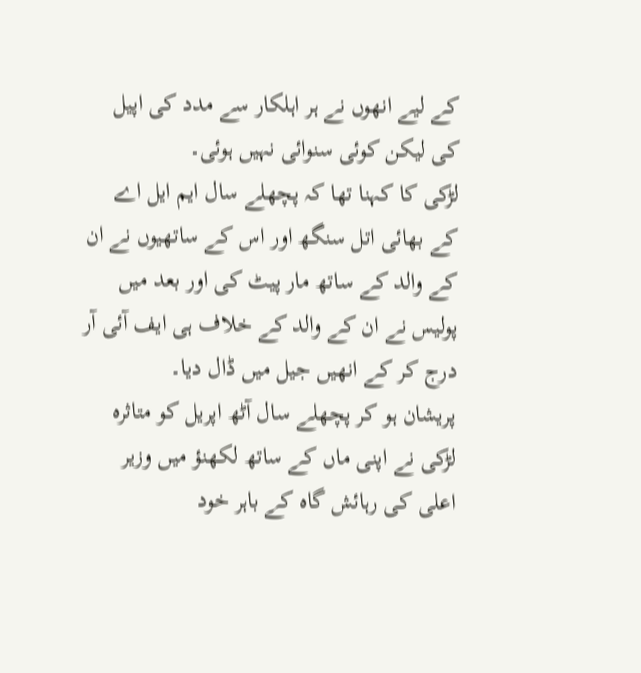کے لیے انھوں نے ہر اہلکار سے مدد کی اپیل کی لیکن کوئی سنوائی نہیں ہوئی۔
لڑکی کا کہنا تھا کہ پچھلے سال ایم ایل اے کے بھائی اتل سنگھ اور اس کے ساتھیوں نے ان کے والد کے ساتھ مار پیٹ کی اور بعد میں پولیس نے ان کے والد کے خلاف ہی ایف آئی آر درج کر کے انھیں جیل میں ڈال دیا۔
پریشان ہو کر پچھلے سال آٹھ اپریل کو متاثرہ لڑکی نے اپنی ماں کے ساتھ لکھنؤ میں وزیر اعلی کی رہائش گاہ کے باہر خود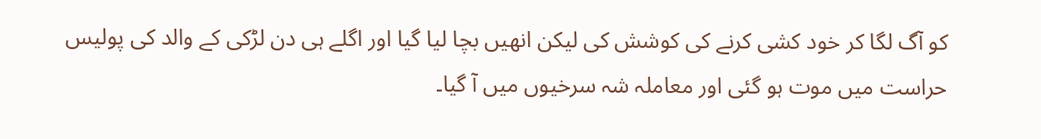کو آگ لگا کر خود کشی کرنے کی کوشش کی لیکن انھیں بچا لیا گیا اور اگلے ہی دن لڑکی کے والد کی پولیس حراست میں موت ہو گئی اور معاملہ شہ سرخیوں میں آ گیا۔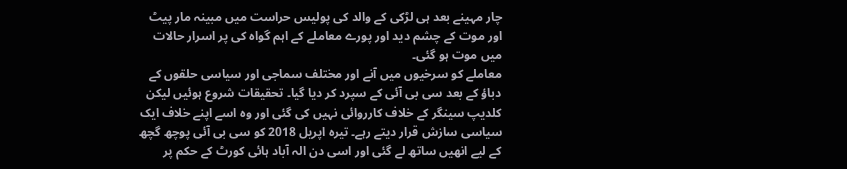چار مہینے بعد ہی لڑکی کے والد کی پولیس حراست میں مبینہ مار پیٹ اور موت کے چشم دید اور پورے معاملے کے اہم گواہ کی پر اسرار حالات میں موت ہو گئی۔
معاملے کو سرخیوں میں آنے اور مختلف سماجی اور سیاسی حلقوں کے دباؤ کے بعد سی بی آئی کے سپرد کر دیا گیا۔ تحقیقات شروع ہوئیں لیکن کلدیپ سینگر کے خلاف کارروائی نہیں کی گئی اور وہ اسے اپنے خلاف ایک سیاسی سازش قرار دیتے رہے۔ تیرہ اپریل 2018 کو سی بی آئی پوچھ گچھ کے لیے انھیں ساتھ لے گئی اور اسی دن الہ آباد ہائی کورٹ کے حکم پر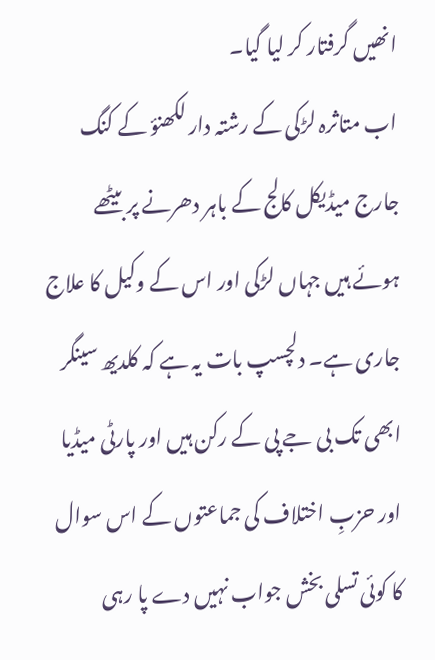انھیں گرفتار کر لیا گیا۔
اب متاثرہ لڑکی کے رشتہ دار لکھنؤ کے کنگ جارج میڈیکل کالج کے باہر دھرنے پر بیٹھے ہوئے ہیں جہاں لڑکی اور اس کے وکیل کا علاج جاری ہے۔ دلچسپ بات یہ ہے کہ کلدیھ سینگر ابھی تک بی جے پی کے رکن ہیں اور پارٹی میڈیا اور حزبِ اختلاف کی جماعتوں کے اس سوال کا کوئی تسلی بخش جواب نہیں دے پا رہی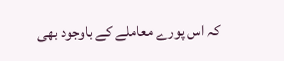کہ اس پورے معاملے کے باوجود بھی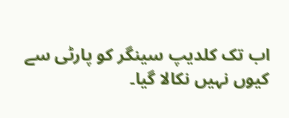اب تک کلدیپ سینگر کو پارٹی سے کیوں نہیں نکالا گیا۔